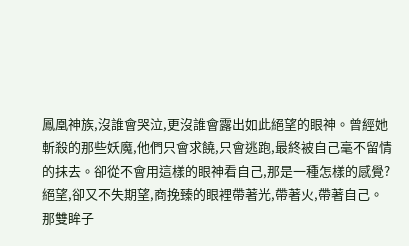鳳凰神族,沒誰會哭泣,更沒誰會露出如此絕望的眼神。曾經她斬殺的那些妖魔,他們只會求饒,只會逃跑,最終被自己毫不留情的抹去。卻從不會用這樣的眼神看自己,那是一種怎樣的感覺?絕望,卻又不失期望,商挽臻的眼裡帶著光,帶著火,帶著自己。
那雙眸子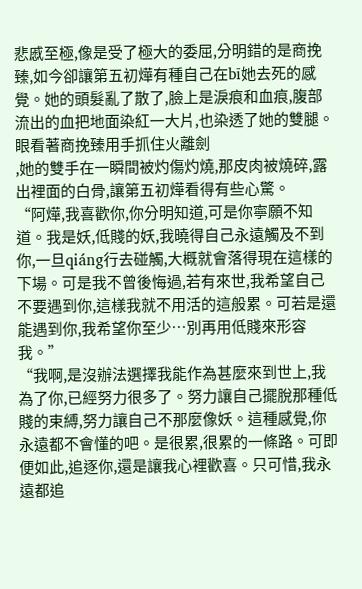悲慼至極,像是受了極大的委屈,分明錯的是商挽臻,如今卻讓第五初燁有種自己在bī她去死的感覺。她的頭髮亂了散了,臉上是淚痕和血痕,腹部流出的血把地面染紅一大片,也染透了她的雙腿。眼看著商挽臻用手抓住火離劍
,她的雙手在一瞬間被灼傷灼燒,那皮肉被燒碎,露出裡面的白骨,讓第五初燁看得有些心驚。
“阿燁,我喜歡你,你分明知道,可是你寧願不知道。我是妖,低賤的妖,我曉得自己永遠觸及不到你,一旦qiáng行去碰觸,大概就會落得現在這樣的下場。可是我不曾後悔過,若有來世,我希望自己不要遇到你,這樣我就不用活的這般累。可若是還能遇到你,我希望你至少…別再用低賤來形容我。”
“我啊,是沒辦法選擇我能作為甚麼來到世上,我為了你,已經努力很多了。努力讓自己擺脫那種低賤的束縛,努力讓自己不那麼像妖。這種感覺,你永遠都不會懂的吧。是很累,很累的一條路。可即便如此,追逐你,還是讓我心裡歡喜。只可惜,我永遠都追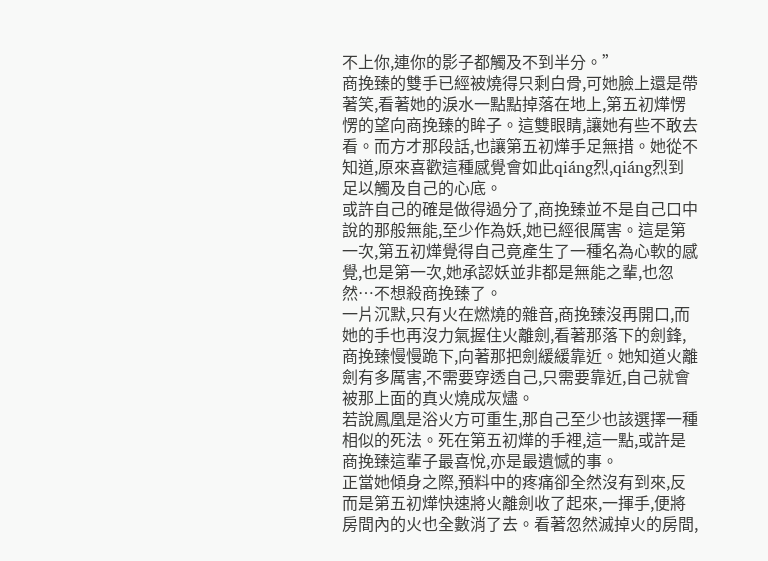不上你,連你的影子都觸及不到半分。”
商挽臻的雙手已經被燒得只剩白骨,可她臉上還是帶著笑,看著她的淚水一點點掉落在地上,第五初燁愣愣的望向商挽臻的眸子。這雙眼睛,讓她有些不敢去看。而方才那段話,也讓第五初燁手足無措。她從不知道,原來喜歡這種感覺會如此qiáng烈,qiáng烈到足以觸及自己的心底。
或許自己的確是做得過分了,商挽臻並不是自己口中說的那般無能,至少作為妖,她已經很厲害。這是第一次,第五初燁覺得自己竟產生了一種名為心軟的感覺,也是第一次,她承認妖並非都是無能之輩,也忽然…不想殺商挽臻了。
一片沉默,只有火在燃燒的雜音,商挽臻沒再開口,而她的手也再沒力氣握住火離劍,看著那落下的劍鋒,商挽臻慢慢跪下,向著那把劍緩緩靠近。她知道火離劍有多厲害,不需要穿透自己,只需要靠近,自己就會被那上面的真火燒成灰燼。
若說鳳凰是浴火方可重生,那自己至少也該選擇一種相似的死法。死在第五初燁的手裡,這一點,或許是商挽臻這輩子最喜悅,亦是最遺憾的事。
正當她傾身之際,預料中的疼痛卻全然沒有到來,反而是第五初燁快速將火離劍收了起來,一揮手,便將房間內的火也全數消了去。看著忽然滅掉火的房間,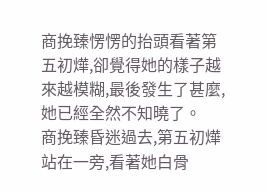商挽臻愣愣的抬頭看著第五初燁,卻覺得她的樣子越來越模糊,最後發生了甚麼,她已經全然不知曉了。
商挽臻昏迷過去,第五初燁站在一旁,看著她白骨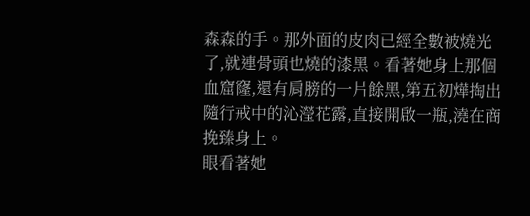森森的手。那外面的皮肉已經全數被燒光了,就連骨頭也燒的漆黑。看著她身上那個血窟窿,還有肩膀的一片餘黑,第五初燁掏出隨行戒中的沁瀅花露,直接開啟一瓶,澆在商挽臻身上。
眼看著她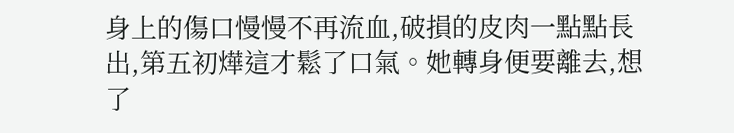身上的傷口慢慢不再流血,破損的皮肉一點點長出,第五初燁這才鬆了口氣。她轉身便要離去,想了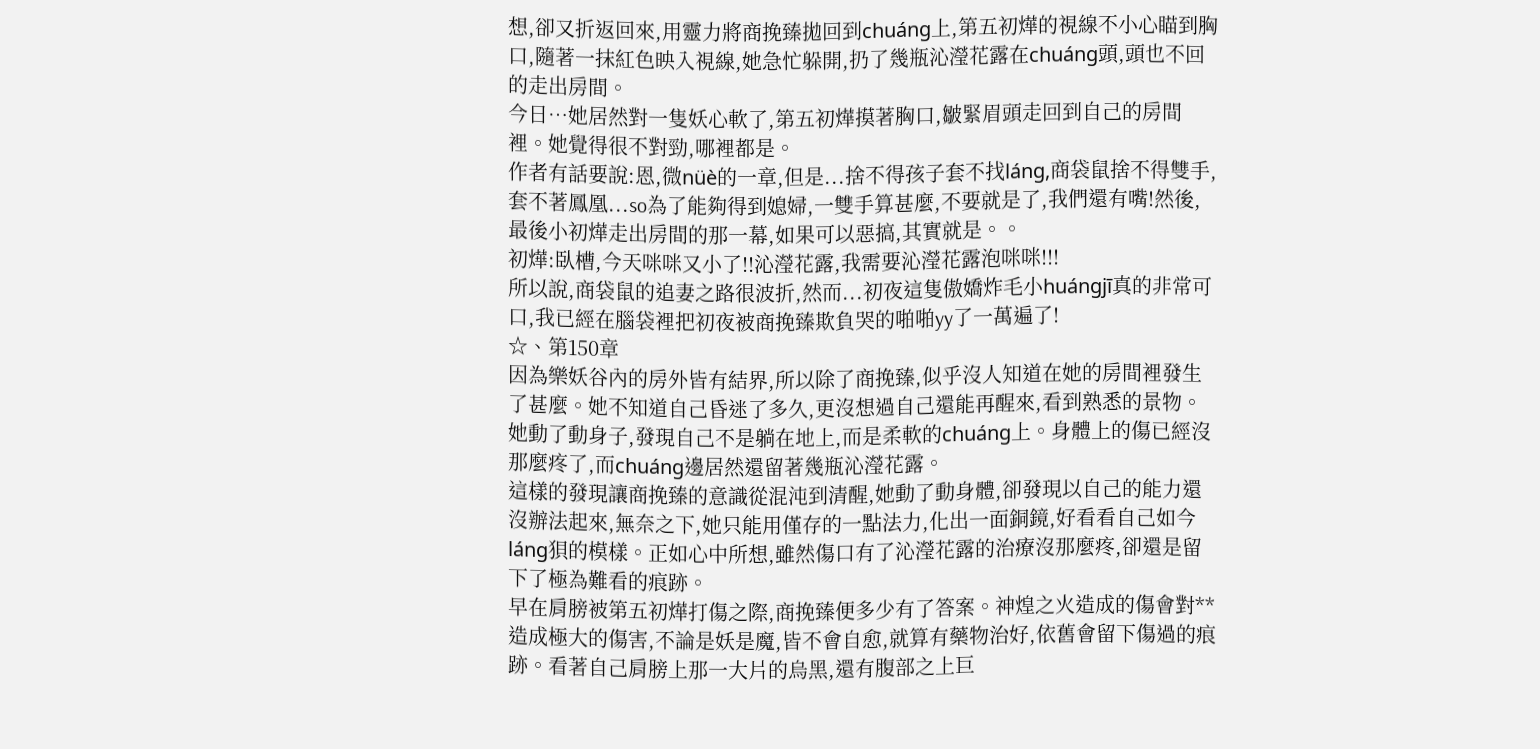想,卻又折返回來,用靈力將商挽臻拋回到chuáng上,第五初燁的視線不小心瞄到胸口,隨著一抹紅色映入視線,她急忙躲開,扔了幾瓶沁瀅花露在chuáng頭,頭也不回的走出房間。
今日…她居然對一隻妖心軟了,第五初燁摸著胸口,皺緊眉頭走回到自己的房間裡。她覺得很不對勁,哪裡都是。
作者有話要說:恩,微nüè的一章,但是...捨不得孩子套不找láng,商袋鼠捨不得雙手,套不著鳳凰...so為了能夠得到媳婦,一雙手算甚麼,不要就是了,我們還有嘴!然後,最後小初燁走出房間的那一幕,如果可以惡搞,其實就是。。
初燁:臥槽,今天咪咪又小了!!沁瀅花露,我需要沁瀅花露泡咪咪!!!
所以說,商袋鼠的追妻之路很波折,然而...初夜這隻傲嬌炸毛小huángjī真的非常可口,我已經在腦袋裡把初夜被商挽臻欺負哭的啪啪yy了一萬遍了!
☆、第150章
因為樂妖谷內的房外皆有結界,所以除了商挽臻,似乎沒人知道在她的房間裡發生了甚麼。她不知道自己昏迷了多久,更沒想過自己還能再醒來,看到熟悉的景物。她動了動身子,發現自己不是躺在地上,而是柔軟的chuáng上。身體上的傷已經沒那麼疼了,而chuáng邊居然還留著幾瓶沁瀅花露。
這樣的發現讓商挽臻的意識從混沌到清醒,她動了動身體,卻發現以自己的能力還沒辦法起來,無奈之下,她只能用僅存的一點法力,化出一面銅鏡,好看看自己如今láng狽的模樣。正如心中所想,雖然傷口有了沁瀅花露的治療沒那麼疼,卻還是留下了極為難看的痕跡。
早在肩膀被第五初燁打傷之際,商挽臻便多少有了答案。神煌之火造成的傷會對**造成極大的傷害,不論是妖是魔,皆不會自愈,就算有藥物治好,依舊會留下傷過的痕跡。看著自己肩膀上那一大片的烏黑,還有腹部之上巨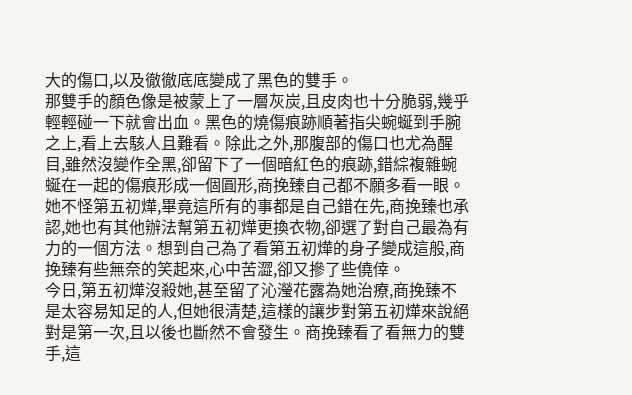大的傷口,以及徹徹底底變成了黑色的雙手。
那雙手的顏色像是被蒙上了一層灰炭,且皮肉也十分脆弱,幾乎輕輕碰一下就會出血。黑色的燒傷痕跡順著指尖蜿蜒到手腕之上,看上去駭人且難看。除此之外,那腹部的傷口也尤為醒目,雖然沒變作全黑,卻留下了一個暗紅色的痕跡,錯綜複雜蜿蜒在一起的傷痕形成一個圓形,商挽臻自己都不願多看一眼。
她不怪第五初燁,畢竟這所有的事都是自己錯在先,商挽臻也承認,她也有其他辦法幫第五初燁更換衣物,卻選了對自己最為有力的一個方法。想到自己為了看第五初燁的身子變成這般,商挽臻有些無奈的笑起來,心中苦澀,卻又摻了些僥倖。
今日,第五初燁沒殺她,甚至留了沁瀅花露為她治療,商挽臻不是太容易知足的人,但她很清楚,這樣的讓步對第五初燁來說絕對是第一次,且以後也斷然不會發生。商挽臻看了看無力的雙手,這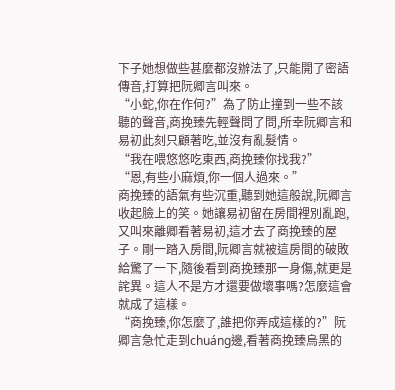下子她想做些甚麼都沒辦法了,只能開了密語傳音,打算把阮卿言叫來。
“小蛇,你在作何?”為了防止撞到一些不該聽的聲音,商挽臻先輕聲問了問,所幸阮卿言和易初此刻只顧著吃,並沒有亂髮情。
“我在喂悠悠吃東西,商挽臻你找我?”
“恩,有些小麻煩,你一個人過來。”
商挽臻的語氣有些沉重,聽到她這般說,阮卿言收起臉上的笑。她讓易初留在房間裡別亂跑,又叫來離卿看著易初,這才去了商挽臻的屋子。剛一踏入房間,阮卿言就被這房間的破敗給驚了一下,隨後看到商挽臻那一身傷,就更是詫異。這人不是方才還要做壞事嗎?怎麼這會就成了這樣。
“商挽臻,你怎麼了,誰把你弄成這樣的?”阮卿言急忙走到chuáng邊,看著商挽臻烏黑的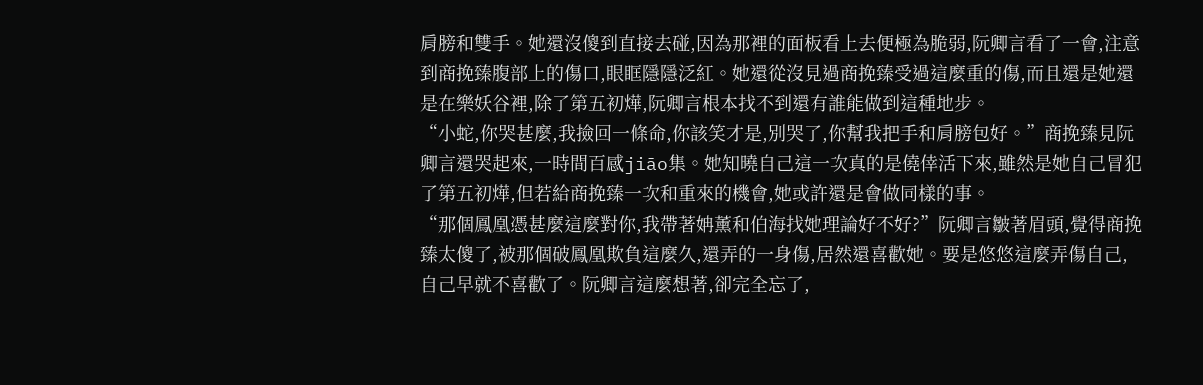肩膀和雙手。她還沒傻到直接去碰,因為那裡的面板看上去便極為脆弱,阮卿言看了一會,注意到商挽臻腹部上的傷口,眼眶隱隱泛紅。她還從沒見過商挽臻受過這麼重的傷,而且還是她還是在樂妖谷裡,除了第五初燁,阮卿言根本找不到還有誰能做到這種地步。
“小蛇,你哭甚麼,我撿回一條命,你該笑才是,別哭了,你幫我把手和肩膀包好。”商挽臻見阮卿言還哭起來,一時間百感jiāo集。她知曉自己這一次真的是僥倖活下來,雖然是她自己冒犯了第五初燁,但若給商挽臻一次和重來的機會,她或許還是會做同樣的事。
“那個鳳凰憑甚麼這麼對你,我帶著姌薰和伯海找她理論好不好?”阮卿言皺著眉頭,覺得商挽臻太傻了,被那個破鳳凰欺負這麼久,還弄的一身傷,居然還喜歡她。要是悠悠這麼弄傷自己,自己早就不喜歡了。阮卿言這麼想著,卻完全忘了,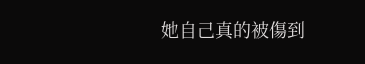她自己真的被傷到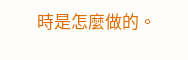時是怎麼做的。